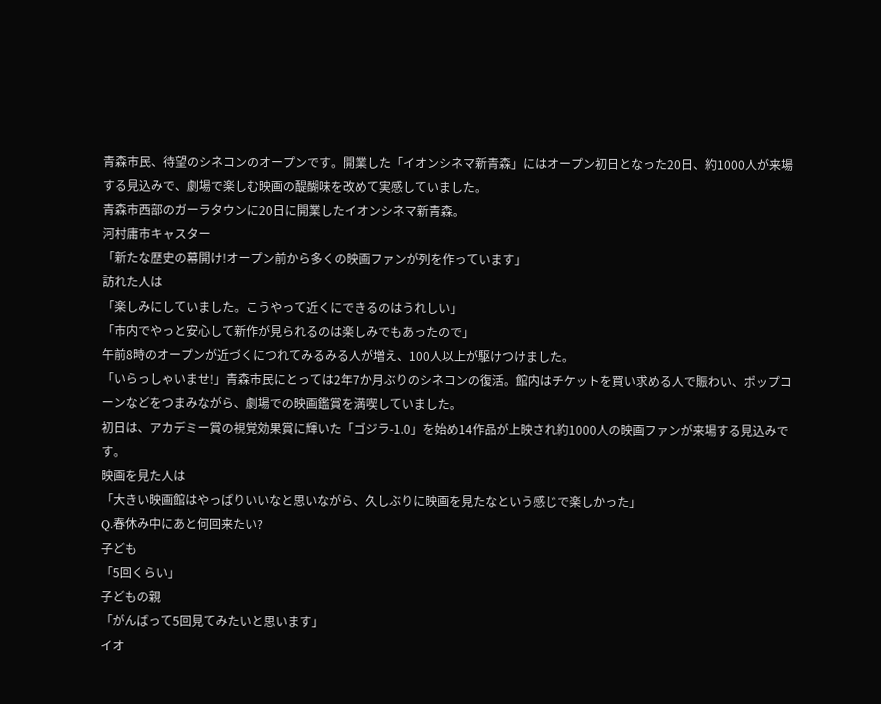青森市民、待望のシネコンのオープンです。開業した「イオンシネマ新青森」にはオープン初日となった20日、約1000人が来場する見込みで、劇場で楽しむ映画の醍醐味を改めて実感していました。
青森市西部のガーラタウンに20日に開業したイオンシネマ新青森。
河村庸市キャスター
「新たな歴史の幕開け!オープン前から多くの映画ファンが列を作っています」
訪れた人は
「楽しみにしていました。こうやって近くにできるのはうれしい」
「市内でやっと安心して新作が見られるのは楽しみでもあったので」
午前8時のオープンが近づくにつれてみるみる人が増え、100人以上が駆けつけました。
「いらっしゃいませ!」青森市民にとっては2年7か月ぶりのシネコンの復活。館内はチケットを買い求める人で賑わい、ポップコーンなどをつまみながら、劇場での映画鑑賞を満喫していました。
初日は、アカデミー賞の視覚効果賞に輝いた「ゴジラ-1.0」を始め14作品が上映され約1000人の映画ファンが来場する見込みです。
映画を見た人は
「大きい映画館はやっぱりいいなと思いながら、久しぶりに映画を見たなという感じで楽しかった」
Q.春休み中にあと何回来たい?
子ども
「5回くらい」
子どもの親
「がんばって5回見てみたいと思います」
イオ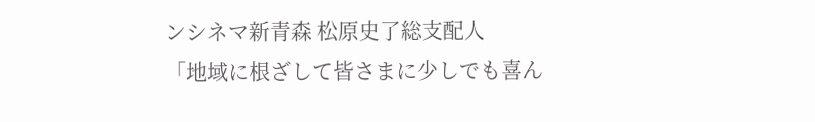ンシネマ新青森 松原史了総支配人
「地域に根ざして皆さまに少しでも喜ん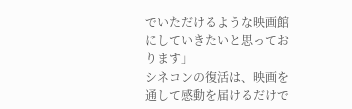でいただけるような映画館にしていきたいと思っております」
シネコンの復活は、映画を通して感動を届けるだけで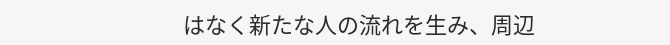はなく新たな人の流れを生み、周辺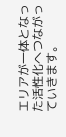エリアが一体となった活性化へつながっていきます。